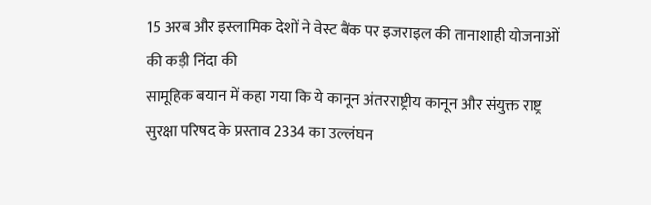15 अरब और इस्लामिक देशों ने वेस्ट बैंक पर इजराइल की तानाशाही योजनाओं की कड़ी निंदा की
सामूहिक बयान में कहा गया कि ये कानून अंतरराष्ट्रीय कानून और संयुक्त राष्ट्र सुरक्षा परिषद के प्रस्ताव 2334 का उल्लंघन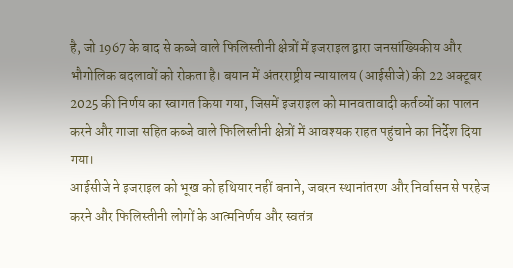है, जो 1967 के बाद से कब्जे वाले फिलिस्तीनी क्षेत्रों में इजराइल द्वारा जनसांख्यिकीय और भौगोलिक बदलावों को रोकता है। बयान में अंतरराष्ट्रीय न्यायालय (आईसीजे) की 22 अक्टूबर 2025 की निर्णय का स्वागत किया गया, जिसमें इजराइल को मानवतावादी कर्तव्यों का पालन करने और गाजा सहित कब्जे वाले फिलिस्तीनी क्षेत्रों में आवश्यक राहत पहुंचाने का निर्देश दिया गया।
आईसीजे ने इजराइल को भूख को हथियार नहीं बनाने, जबरन स्थानांतरण और निर्वासन से परहेज करने और फिलिस्तीनी लोगों के आत्मनिर्णय और स्वतंत्र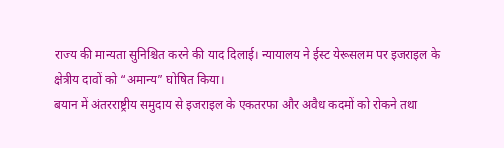राज्य की मान्यता सुनिश्चित करने की याद दिलाई। न्यायालय ने ईस्ट येरूसलम पर इजराइल के क्षेत्रीय दावों को “अमान्य” घोषित किया।
बयान में अंतरराष्ट्रीय समुदाय से इजराइल के एकतरफा और अवैध कदमों को रोकने तथा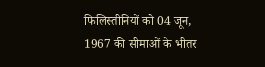फिलिस्तीनियों को 04 जून, 1967 की सीमाओं के भीतर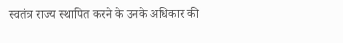स्वतंत्र राज्य स्थापित करने के उनके अधिकार की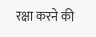रक्षा करने की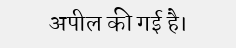अपील की गई है।